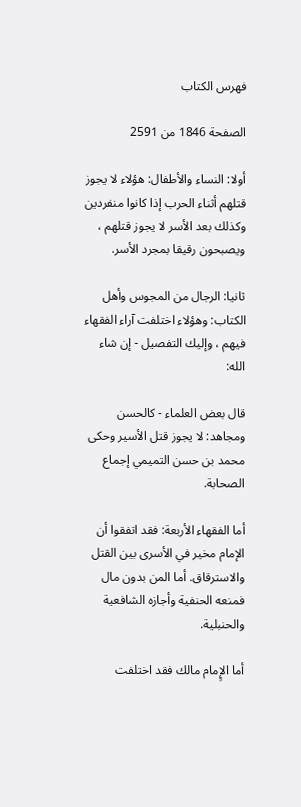فهرس الكتاب

الصفحة 1846 من 2591

أولا: النساء والأطفال: هؤلاء لا يجوز قتلهم أثناء الحرب إذا كانوا منفردين وكذلك بعد الأسر لا يجوز قتلهم ، ويصبحون رقيقا بمجرد الأسر.

ثانيا: الرجال من المجوس وأهل الكتاب: وهؤلاء اختلفت آراء الفقهاء فيهم ، وإليك التفصيل - إن شاء الله:

قال بعض العلماء - كالحسن ومجاهد: لا يجوز قتل الأسير وحكى محمد بن حسن التميمي إجماع الصحابة.

أما الفقهاء الأربعة: فقد اتفقوا أن الإمام مخير في الأسرى بين القتل والاسترقاق. أما المن بدون مال فمنعه الحنفية وأجازه الشافعية والحنبلية.

أما الإٍمام مالك فقد اختلفت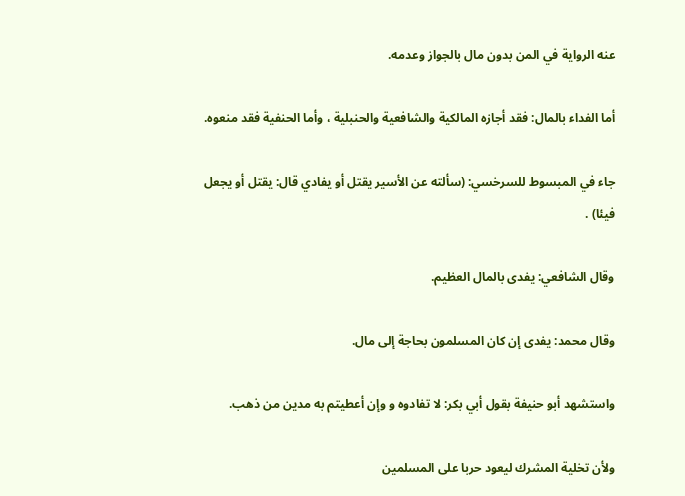عنه الرواية في المن بدون مال بالجواز وعدمه.

أما الفداء بالمال: فقد أجازه المالكية والشافعية والحنبلية ، وأما الحنفية فقد منعوه.

جاء في المبسوط للسرخسي: (سألته عن الأسير يقتل أو يفادي قال: يقتل أو يجعل فيئا) .

وقال الشافعي: يفدى بالمال العظيم.

وقال محمد: يفدى إن كان المسلمون بحاجة إلى مال.

واستشهد أبو حنيفة بقول أبي بكر: لا تفادوه و وإن أعطيتم به مدين من ذهب.

ولأن تخلية المشرك ليعود حربا على المسلمين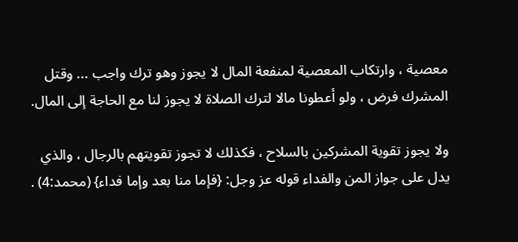معصية ، وارتكاب المعصية لمنفعة المال لا يجوز وهو ترك واجب ... وقتل المشرك فرض ، ولو أعطونا مالا لترك الصلاة لا يجوز لنا مع الحاجة إلى المال.

ولا يجوز تقوية المشركين بالسلاح ، فكذلك لا تجوز تقويتهم بالرجال ، والذي يدل على جواز المن والفداء قوله عز وجل: {فإما منا بعد وإما فداء} (محمد:4) .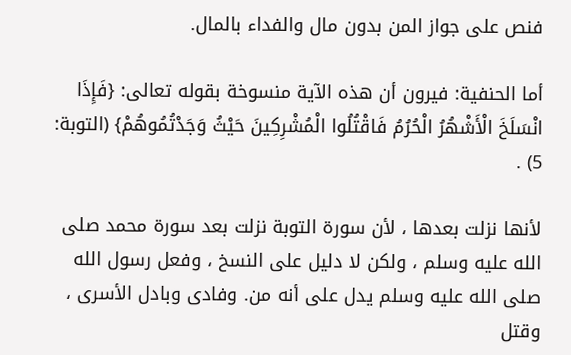فنص على جواز المن بدون مال والفداء بالمال.

أما الحنفية: فيرون أن هذه الآية منسوخة بقوله تعالى: {فَإِذَا انْسَلَخَ الْأَشْهُرُ الْحُرُمُ فَاقْتُلُوا الْمُشْرِكِينَ حَيْثُ وَجَدْتُمُوهُمْ} (التوبة: 5) .

لأنها نزلت بعدها ، لأن سورة التوبة نزلت بعد سورة محمد صلى الله عليه وسلم ، ولكن لا دليل على النسخ ، وفعل رسول الله صلى الله عليه وسلم يدل على أنه من. وفادى وبادل الأسرى ، وقتل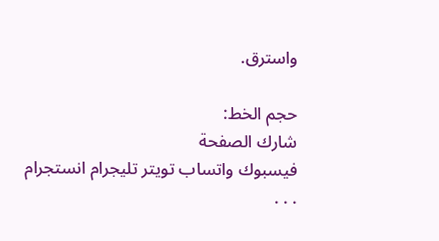واسترق.

حجم الخط:
شارك الصفحة
فيسبوك واتساب تويتر تليجرام انستجرام
. . .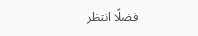فضلًا انتظر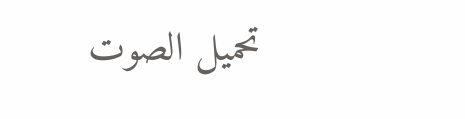تحميل الصوت